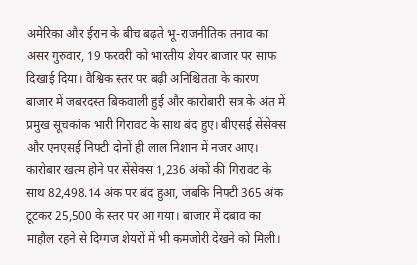अमेरिका और ईरान के बीच बढ़ते भू-राजनीतिक तनाव का असर गुरुवार, 19 फरवरी को भारतीय शेयर बाजार पर साफ दिखाई दिया। वैश्विक स्तर पर बढ़ी अनिश्चितता के कारण बाजार में जबरदस्त बिकवाली हुई और कारोबारी सत्र के अंत में प्रमुख सूचकांक भारी गिरावट के साथ बंद हुए। बीएसई सेंसेक्स और एनएसई निफ्टी दोनों ही लाल निशान में नजर आए।
कारोबार खत्म होने पर सेंसेक्स 1,236 अंकों की गिरावट के साथ 82,498.14 अंक पर बंद हुआ, जबकि निफ्टी 365 अंक टूटकर 25,500 के स्तर पर आ गया। बाजार में दबाव का माहौल रहने से दिग्गज शेयरों में भी कमजोरी देखने को मिली।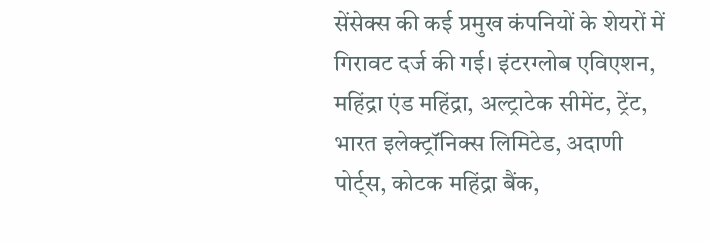सेंसेक्स की कई प्रमुख कंपनियों के शेयरों में गिरावट दर्ज की गई। इंटरग्लोब एविएशन, महिंद्रा एंड महिंद्रा, अल्ट्राटेक सीमेंट, ट्रेंट, भारत इलेक्ट्रॉनिक्स लिमिटेड, अदाणी पोर्ट्स, कोटक महिंद्रा बैंक,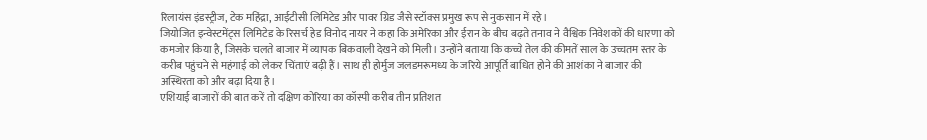रिलायंस इंडस्ट्रीज, टेक महिंद्रा, आईटीसी लिमिटेड और पावर ग्रिड जैसे स्टॉक्स प्रमुख रूप से नुकसान में रहे।
जियोजित इन्वेस्टमेंट्स लिमिटेड के रिसर्च हेड विनोद नायर ने कहा कि अमेरिका और ईरान के बीच बढ़ते तनाव ने वैश्विक निवेशकों की धारणा को कमजोर किया है, जिसके चलते बाजार में व्यापक बिकवाली देखने को मिली। उन्होंने बताया कि कच्चे तेल की कीमतें साल के उच्चतम स्तर के करीब पहुंचने से महंगाई को लेकर चिंताएं बढ़ी हैं। साथ ही होर्मुज जलडमरूमध्य के जरिये आपूर्ति बाधित होने की आशंका ने बाजार की अस्थिरता को और बढ़ा दिया है।
एशियाई बाजारों की बात करें तो दक्षिण कोरिया का कॉस्पी करीब तीन प्रतिशत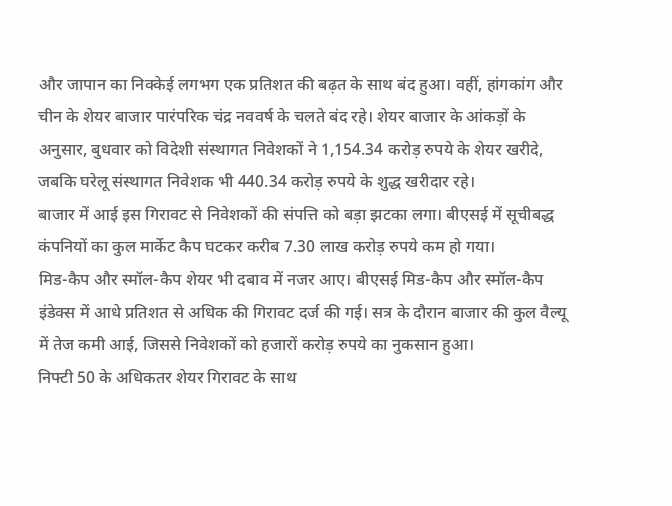और जापान का निक्केई लगभग एक प्रतिशत की बढ़त के साथ बंद हुआ। वहीं, हांगकांग और चीन के शेयर बाजार पारंपरिक चंद्र नववर्ष के चलते बंद रहे। शेयर बाजार के आंकड़ों के अनुसार, बुधवार को विदेशी संस्थागत निवेशकों ने 1,154.34 करोड़ रुपये के शेयर खरीदे, जबकि घरेलू संस्थागत निवेशक भी 440.34 करोड़ रुपये के शुद्ध खरीदार रहे।
बाजार में आई इस गिरावट से निवेशकों की संपत्ति को बड़ा झटका लगा। बीएसई में सूचीबद्ध कंपनियों का कुल मार्केट कैप घटकर करीब 7.30 लाख करोड़ रुपये कम हो गया।
मिड-कैप और स्मॉल-कैप शेयर भी दबाव में नजर आए। बीएसई मिड-कैप और स्मॉल-कैप इंडेक्स में आधे प्रतिशत से अधिक की गिरावट दर्ज की गई। सत्र के दौरान बाजार की कुल वैल्यू में तेज कमी आई, जिससे निवेशकों को हजारों करोड़ रुपये का नुकसान हुआ।
निफ्टी 50 के अधिकतर शेयर गिरावट के साथ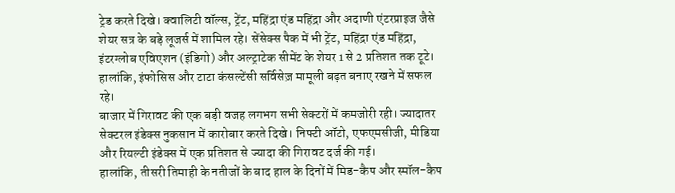ट्रेड करते दिखे। क्वालिटी वॉल्स, ट्रेंट, महिंद्रा एंड महिंद्रा और अदाणी एंटरप्राइज जैसे शेयर सत्र के बड़े लूजर्स में शामिल रहे। सेंसेक्स पैक में भी ट्रेंट, महिंद्रा एंड महिंद्रा, इंटरग्लोब एविएशन (इंडिगो) और अल्ट्राटेक सीमेंट के शेयर 1 से 2 प्रतिशत तक टूटे। हालांकि, इंफोसिस और टाटा कंसल्टेंसी सर्विसेज़ मामूली बढ़त बनाए रखने में सफल रहे।
बाजार में गिरावट की एक बड़ी वजह लगभग सभी सेक्टरों में कमजोरी रही। ज्यादातर सेक्टरल इंडेक्स नुकसान में कारोबार करते दिखे। निफ्टी ऑटो, एफएमसीजी, मीडिया और रियल्टी इंडेक्स में एक प्रतिशत से ज्यादा की गिरावट दर्ज की गई।
हालांकि, तीसरी तिमाही के नतीजों के बाद हाल के दिनों में मिड-कैप और स्मॉल-कैप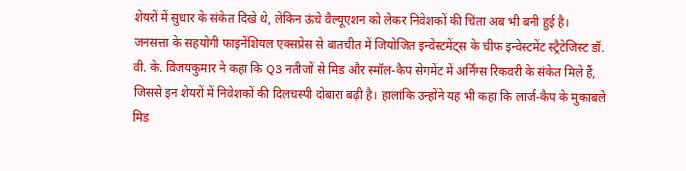शेयरों में सुधार के संकेत दिखे थे, लेकिन ऊंचे वैल्यूएशन को लेकर निवेशकों की चिंता अब भी बनी हुई है।
जनसत्ता के सहयोगी फाइनेंशियल एक्सप्रेस से बातचीत में जियोजित इन्वेस्टमेंट्स के चीफ इन्वेस्टमेंट स्ट्रैटेजिस्ट डॉ. वी. के. विजयकुमार ने कहा कि Q3 नतीजों से मिड और स्मॉल-कैप सेगमेंट में अर्निंग्स रिकवरी के संकेत मिले हैं, जिससे इन शेयरों में निवेशकों की दिलचस्पी दोबारा बढ़ी है। हालांकि उन्होंने यह भी कहा कि लार्ज-कैप के मुकाबले मिड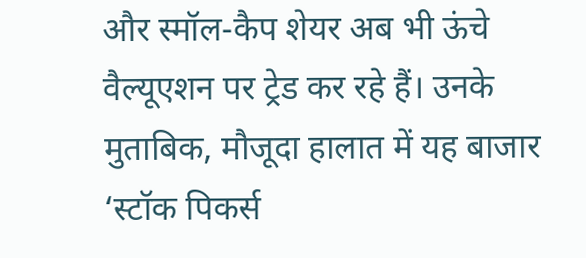और स्मॉल-कैप शेयर अब भी ऊंचे वैल्यूएशन पर ट्रेड कर रहे हैं। उनके मुताबिक, मौजूदा हालात में यह बाजार ‘स्टॉक पिकर्स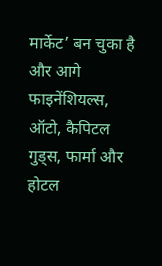मार्केट’ बन चुका है और आगे फाइनेंशियल्स, ऑटो, कैपिटल गुड्स, फार्मा और होटल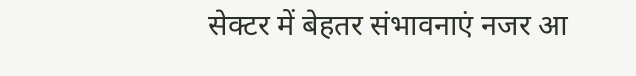सेक्टर में बेहतर संभावनाएं नजर आ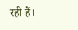रही हैं।